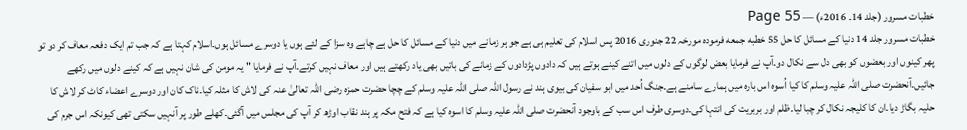خطبات مسرور (جلد 14۔ 2016ء) — Page 55
خطبات مسرور جلد 14 دنیا کے مسائل کا حل 55 خطبه جمعه فرمودہ مورخہ 22 جنوری 2016 پس اسلام کی تعلیم ہی ہے جو ہر زمانے میں دنیا کے مسائل کا حل ہے چاہے وہ سزا کے لئے ہوں یا دوسرے مسائل ہوں۔اسلام کہتا ہے کہ جب تم ایک دفعہ معاف کر دو تو پھر کینوں اور بعضوں کو بھی دل سے نکال دو۔آپ نے فرمایا بعض لوگوں کے دلوں میں اتنے کینے ہوتے ہیں کہ دادوں پڑدادوں کے زمانے کی باتیں بھی یاد رکھتے ہیں اور معاف نہیں کرتے۔آپ نے فرمایا " یہ مومن کی شان نہیں ہے کہ کینے دلوں میں رکھے جائیں۔آنحضرت صلی اللہ علیہ وسلم کا کیا اُسوہ اس بارہ میں ہمارے سامنے ہے۔جنگ اُحد میں ابو سفیان کی بیوی ہند نے رسول اللہ صلی اللہ علیہ وسلم کے چچا حضرت حمزہ رضی اللہ تعالیٰ عنہ کی لاش کا مثلہ کیا۔ناک کان اور دوسرے اعضاء کاٹ کر لاش کا حلیہ بگاڑ دیا۔ان کا کلیجہ نکال کر چبا لیا۔ظلم اور بربریت کی انتہا کی۔دوسری طرف اس سب کے باوجود آنحضرت صلی اللہ علیہ وسلم کا اسوہ کیا ہے کہ فتح مکہ پر ہند نقاب اوڑھ کر آپ کی مجلس میں آگئی۔کھلے طور پر آنہیں سکتی تھی کیونکہ اس جرم کی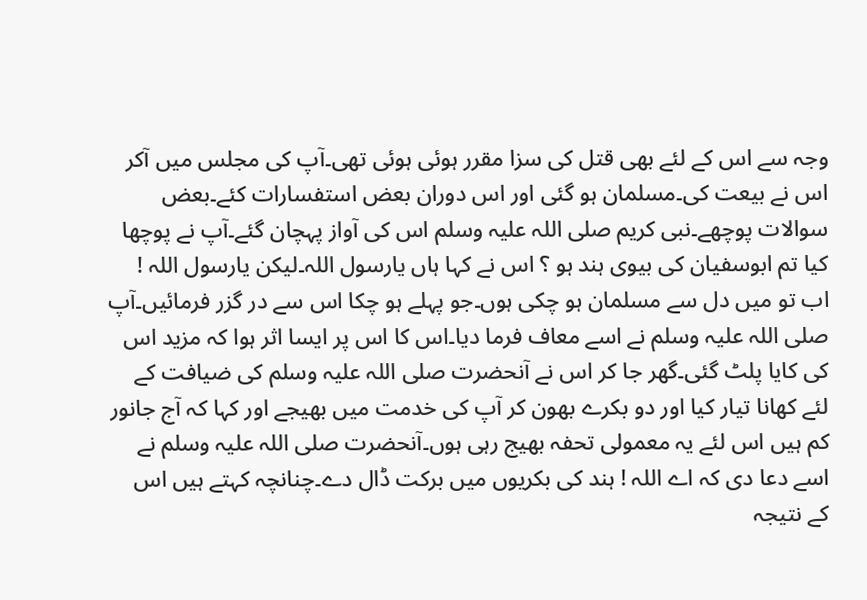وجہ سے اس کے لئے بھی قتل کی سزا مقرر ہوئی ہوئی تھی۔آپ کی مجلس میں آکر اس نے بیعت کی۔مسلمان ہو گئی اور اس دوران بعض استفسارات کئے۔بعض سوالات پوچھے۔نبی کریم صلی اللہ علیہ وسلم اس کی آواز پہچان گئے۔آپ نے پوچھا کیا تم ابوسفیان کی بیوی ہند ہو ؟ اس نے کہا ہاں یارسول اللہ۔لیکن یارسول اللہ ! اب تو میں دل سے مسلمان ہو چکی ہوں۔جو پہلے ہو چکا اس سے در گزر فرمائیں۔آپ صلی اللہ علیہ وسلم نے اسے معاف فرما دیا۔اس کا اس پر ایسا اثر ہوا کہ مزید اس کی کایا پلٹ گئی۔گھر جا کر اس نے آنحضرت صلی اللہ علیہ وسلم کی ضیافت کے لئے کھانا تیار کیا اور دو بکرے بھون کر آپ کی خدمت میں بھیجے اور کہا کہ آج جانور کم ہیں اس لئے یہ معمولی تحفہ بھیج رہی ہوں۔آنحضرت صلی اللہ علیہ وسلم نے اسے دعا دی کہ اے اللہ ! ہند کی بکریوں میں برکت ڈال دے۔چنانچہ کہتے ہیں اس کے نتیجہ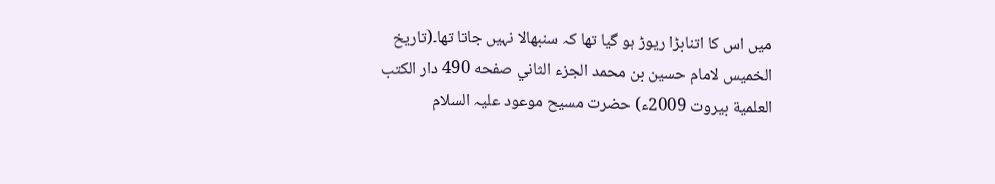میں اس کا اتنابڑا ریوڑ ہو گیا تھا کہ سنبھالا نہیں جاتا تھا۔(تاريخ الخميس لامام حسين بن محمد الجزء الثاني صفحه 490 دار الكتب العلمية بيروت 2009ء) حضرت مسیح موعود علیہ السلام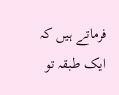فرماتے ہیں کہ ایک طبقہ تو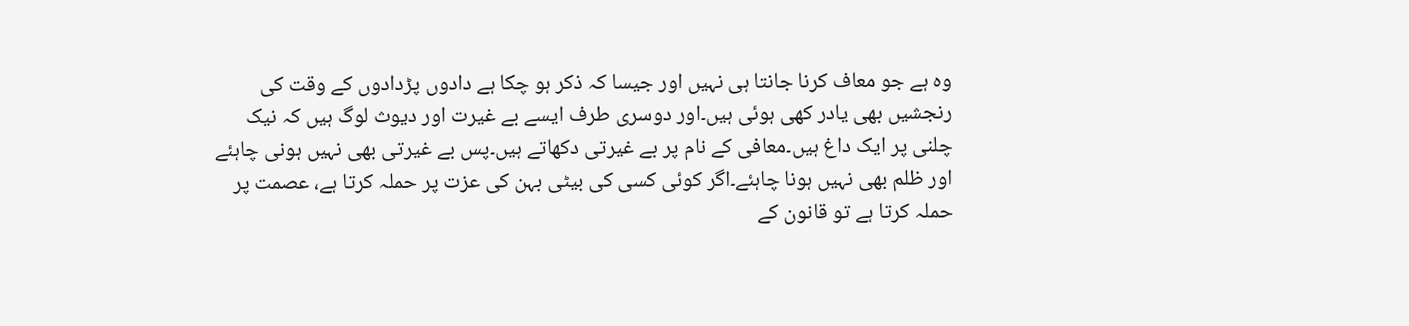وہ ہے جو معاف کرنا جانتا ہی نہیں اور جیسا کہ ذکر ہو چکا ہے دادوں پڑدادوں کے وقت کی رنجشیں بھی یادر کھی ہوئی ہیں۔اور دوسری طرف ایسے بے غیرت اور دیوث لوگ ہیں کہ نیک چلنی پر ایک داغ ہیں۔معافی کے نام پر بے غیرتی دکھاتے ہیں۔پس بے غیرتی بھی نہیں ہونی چاہئے اور ظلم بھی نہیں ہونا چاہئے۔اگر کوئی کسی کی بیٹی بہن کی عزت پر حملہ کرتا ہے، عصمت پر حملہ کرتا ہے تو قانون کے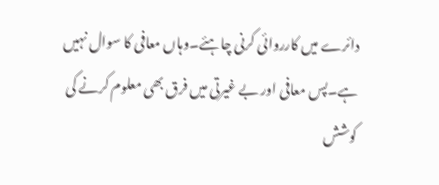دائرے میں کارروائی کرنی چاہئے۔وہاں معافی کا سوال نہیں ہے۔پس معافی اور بے غیرتی میں فرق بھی معلوم کرنے کی کوشش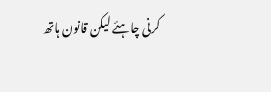کرنی چاہئے لیکن قانون ہاتھ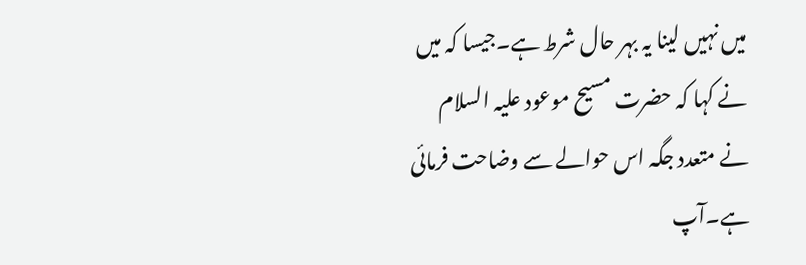میں نہیں لینا یہ بہر حال شرط ہے۔جیسا کہ میں نے کہا کہ حضرت مسیح موعود علیہ السلام نے متعدد جگہ اس حوالے سے وضاحت فرمائی ہے۔آپ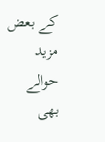کے بعض مزید حوالے بھی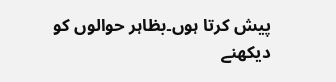پیش کرتا ہوں۔بظاہر حوالوں کو دیکھنے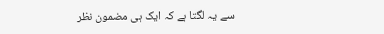سے یہ لگتا ہے کہ ایک ہی مضمون نظر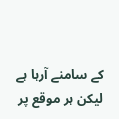کے سامنے آرہا ہے لیکن ہر موقع پر